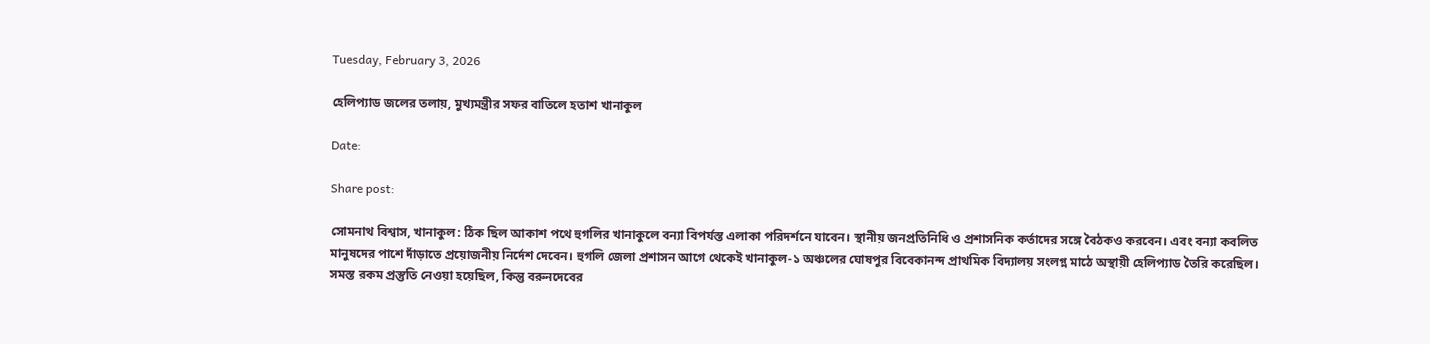Tuesday, February 3, 2026

হেলিপ্যাড জলের তলায়, মুখ্যমন্ত্রীর সফর বাতিলে হতাশ খানাকুল

Date:

Share post:

সোমনাথ বিশ্বাস, খানাকুল: ঠিক ছিল আকাশ পথে হুগলির খানাকুলে বন্যা বিপর্যস্ত এলাকা পরিদর্শনে যাবেন। স্থানীয় জনপ্রতিনিধি ও প্রশাসনিক কর্তাদের সঙ্গে বৈঠকও করবেন। এবং বন্যা কবলিত মানুষদের পাশে দাঁড়াতে প্রয়োজনীয় নির্দেশ দেবেন। হুগলি জেলা প্রশাসন আগে থেকেই খানাকুল-১ অঞ্চলের ঘোষপুর বিবেকানন্দ প্রাথমিক বিদ্যালয় সংলগ্ন মাঠে অস্থায়ী হেলিপ্যাড তৈরি করেছিল। সমস্ত রকম প্রস্তুতি নেওয়া হয়েছিল, কিন্তু বরুনদেবের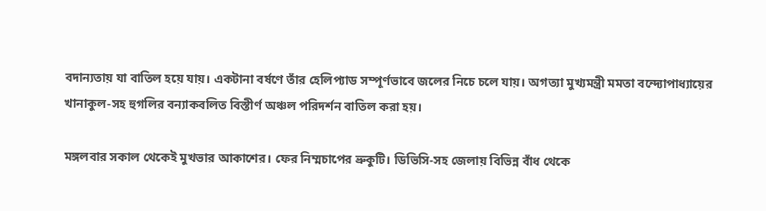বদান্যতায় যা বাতিল হয়ে যায়। একটানা বর্ষণে তাঁর হেলিপ্যাড সম্পূর্ণভাবে জলের নিচে চলে যায়। অগত্যা মুখ্যমন্ত্রী মমতা বন্দ্যোপাধ্যায়ের খানাকুল-সহ হুগলির বন্যাকবলিত বিস্তীর্ণ অঞ্চল পরিদর্শন বাতিল করা হয়।

মঙ্গলবার সকাল থেকেই মুখভার আকাশের। ফের নিম্মচাপের ভ্রুকুটি। ডিভিসি-সহ জেলায় বিভিন্ন বাঁধ থেকে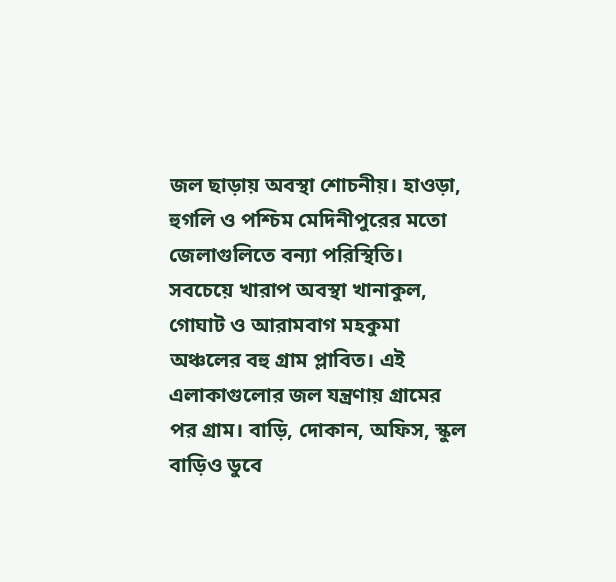জল ছাড়ায় অবস্থা শোচনীয়। হাওড়া, হুগলি ও পশ্চিম মেদিনীপুরের মতো জেলাগুলিতে বন্যা পরিস্থিতি। সবচেয়ে খারাপ অবস্থা খানাকুল, গোঘাট ও আরামবাগ মহকুমা অঞ্চলের বহু গ্রাম প্লাবিত। এই এলাকাগুলোর জল যন্ত্রণায় গ্রামের পর গ্রাম। বাড়ি, দোকান, অফিস, স্কুল বাড়িও ডুবে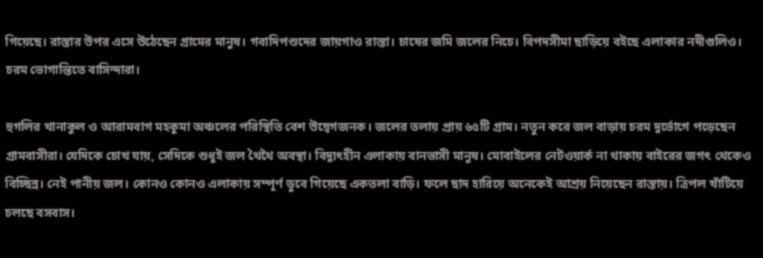গিয়েছে। রাস্তার উপর এসে উঠেছেন গ্রামের মানুষ। গবাদিপশুদের জায়গাও রাস্তা। চাষের জমি জলের নিচে। বিপদসীমা ছাড়িয়ে বইছে এলাকার নদীগুলিও। চরম ভোগান্তিতে বাসিন্দারা।

হুগলির খানাকুল ও আরামবাগ মহকুমা অঞ্চলের পরিস্থিতি বেশ উদ্বেগজনক। জলের তলায় প্রায় ৬৫টি গ্রাম। নতুন করে জল বাড়ায় চরম দুর্ভোগে পড়েছেন গ্রামবাসীরা। যেদিকে চোখ যায়, সেদিকে শুধুই জল থৈথৈ অবস্থা। বিদ্যুৎহীন এলাকায় বানভাসী মানুষ। মোবাইলের নেটওয়ার্ক না থাকায় বাইরের জগৎ থেকেও বিচ্ছিন্ন। নেই পানীয় জল। কোনও কোনও এলাকায় সম্পূর্ণ ডুবে গিয়েছে একতলা বাড়ি। ফলে ছাদ হারিয়ে অনেকেই আশ্রয় নিয়েছেন রাস্তায়। ত্রিপল খাঁটিয়ে চলছে বসবাস।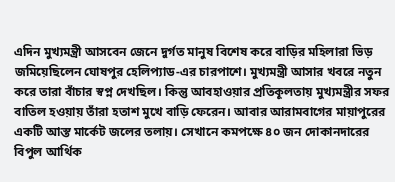এদিন মুখ্যমন্ত্রী আসবেন জেনে দুর্গত মানুষ বিশেষ করে বাড়ির মহিলারা ভিড় জমিয়েছিলেন ঘোষপুর হেলিপ্যাড-এর চারপাশে। মুখ্যমন্ত্রী আসার খবরে নতুন করে তারা বাঁচার স্বপ্ন দেখছিল। কিন্তু আবহাওয়ার প্রতিকূলতায় মুখ্যমন্ত্রীর সফর বাতিল হওয়ায় তাঁরা হতাশ মুখে বাড়ি ফেরেন। আবার আরামবাগের মায়াপুরের একটি আস্ত মার্কেট জলের তলায়। সেখানে কমপক্ষে ৪০ জন দোকানদারের বিপুল আর্থিক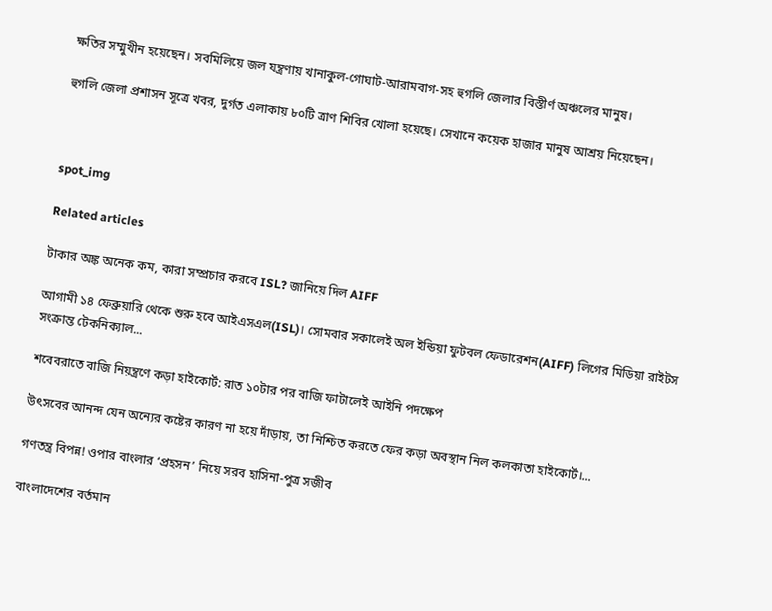ক্ষতির সম্মুখীন হয়েছেন। সবমিলিয়ে জল যন্ত্রণায় খানাকুল-গোঘাট-আরামবাগ-সহ হুগলি জেলার বিস্তীর্ণ অঞ্চলের মানুষ।

হুগলি জেলা প্রশাসন সূত্রে খবর, দুর্গত এলাকায় ৮০টি ত্রাণ শিবির খোলা হয়েছে। সেখানে কয়েক হাজার মানুষ আশ্রয় নিয়েছেন।



spot_img

Related articles

টাকার অঙ্ক অনেক কম, কারা সম্প্রচার করবে ISL? জানিয়ে দিল AIFF

আগামী ১৪ ফেব্রুয়ারি থেকে শুরু হবে আইএসএল(ISL)। সোমবার সকালেই অল ইন্ডিয়া ফুটবল ফেডারেশন(AIFF) লিগের মিডিয়া রাইটস সংক্রান্ত টেকনিক্যাল...

শবেবরাতে বাজি নিয়ন্ত্রণে কড়া হাইকোর্ট: রাত ১০টার পর বাজি ফাটালেই আইনি পদক্ষেপ

উৎসবের আনন্দ যেন অন্যের কষ্টের কারণ না হয়ে দাঁড়ায়, তা নিশ্চিত করতে ফের কড়া অবস্থান নিল কলকাতা হাইকোর্ট।...

গণতন্ত্র বিপন্ন! ওপার বাংলার ‘প্রহসন’ নিয়ে সরব হাসিনা-পুত্র সজীব

বাংলাদেশের বর্তমান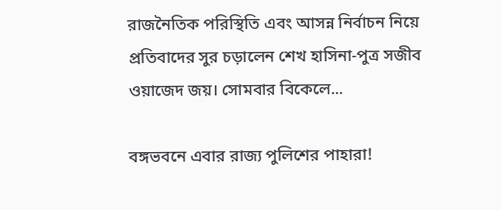রাজনৈতিক পরিস্থিতি এবং আসন্ন নির্বাচন নিয়ে প্রতিবাদের সুর চড়ালেন শেখ হাসিনা-পুত্র সজীব ওয়াজেদ জয়। সোমবার বিকেলে...

বঙ্গভবনে এবার রাজ্য পুলিশের পাহারা!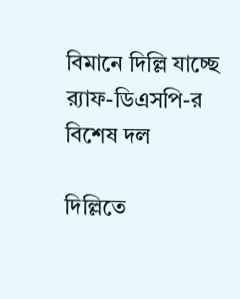বিমানে দিল্লি যাচ্ছে র‍্যাফ-ডিএসপি-র বিশেষ দল

দিল্লিতে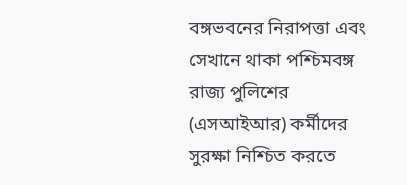বঙ্গভবনের নিরাপত্তা এবং সেখানে থাকা পশ্চিমবঙ্গ রাজ্য পুলিশের (এসআইআর) কর্মীদের সুরক্ষা নিশ্চিত করতে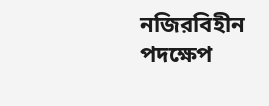নজিরবিহীন পদক্ষেপ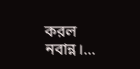করল নবান্ন।...